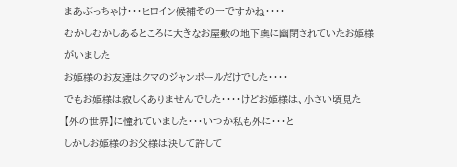まあぶっちゃけ・・・ヒロイン候補その一ですかね・・・・
むかしむかしあるところに大きなお屋敷の地下奥に幽閉されていたお姫様がいました
お姫様のお友達はクマのジャンポールだけでした・・・・
でもお姫様は寂しくありませんでした・・・・けどお姫様は、小さい頃見た
【外の世界】に憧れていました・・・いつか私も外に・・・と
しかしお姫様のお父様は決して許して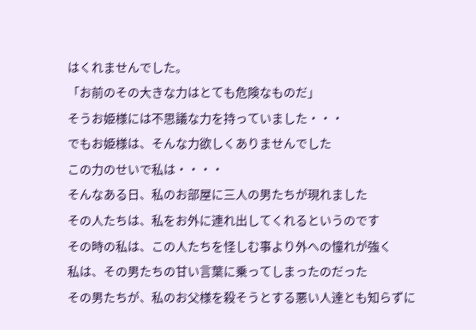はくれませんでした。
「お前のその大きな力はとても危険なものだ」
そうお姫様には不思議な力を持っていました・・・
でもお姫様は、そんな力欲しくありませんでした
この力のせいで私は・・・・
そんなある日、私のお部屋に三人の男たちが現れました
その人たちは、私をお外に連れ出してくれるというのです
その時の私は、この人たちを怪しむ事より外への憧れが強く
私は、その男たちの甘い言葉に乗ってしまったのだった
その男たちが、私のお父様を殺そうとする悪い人達とも知らずに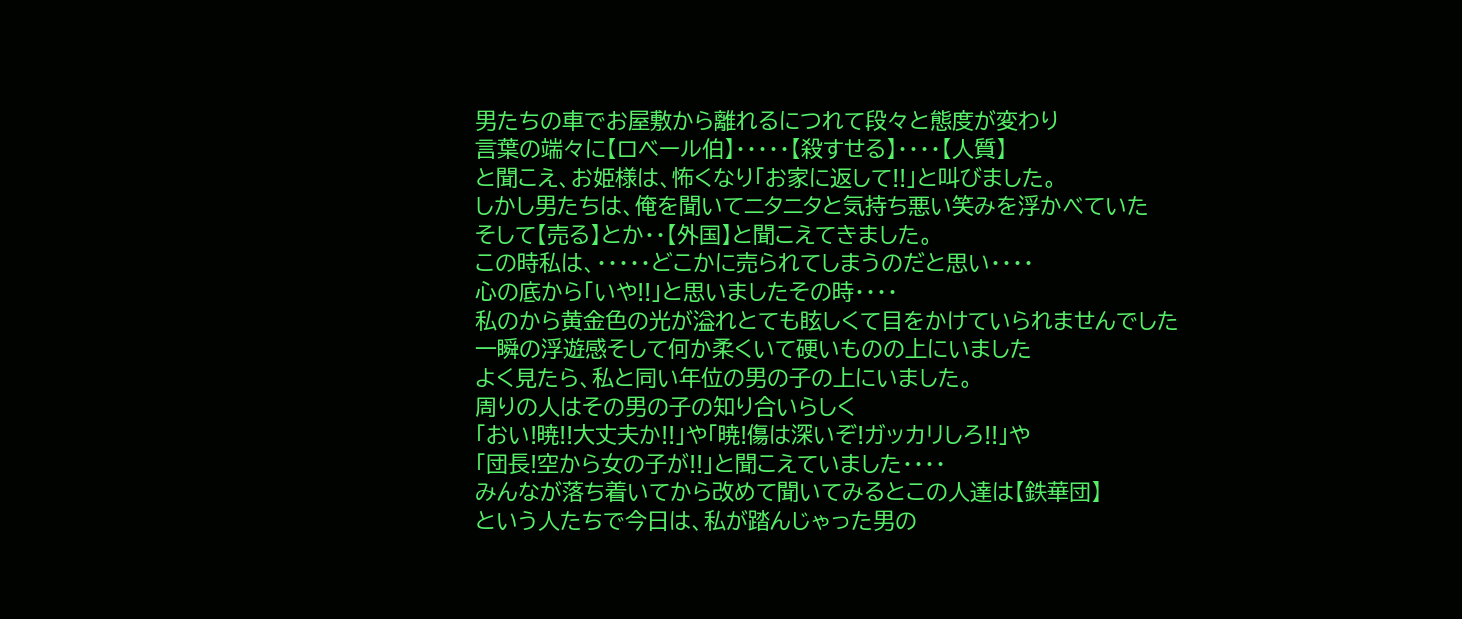男たちの車でお屋敷から離れるにつれて段々と態度が変わり
言葉の端々に【ロベール伯】・・・・・【殺すせる】・・・・【人質】
と聞こえ、お姫様は、怖くなり「お家に返して!!」と叫びました。
しかし男たちは、俺を聞いてニタニタと気持ち悪い笑みを浮かべていた
そして【売る】とか・・【外国】と聞こえてきました。
この時私は、・・・・・どこかに売られてしまうのだと思い・・・・
心の底から「いや!!」と思いましたその時・・・・
私のから黄金色の光が溢れとても眩しくて目をかけていられませんでした
一瞬の浮遊感そして何か柔くいて硬いものの上にいました
よく見たら、私と同い年位の男の子の上にいました。
周りの人はその男の子の知り合いらしく
「おい!暁!!大丈夫か!!」や「暁!傷は深いぞ!ガッカリしろ!!」や
「団長!空から女の子が!!」と聞こえていました・・・・
みんなが落ち着いてから改めて聞いてみるとこの人達は【鉄華団】
という人たちで今日は、私が踏んじゃった男の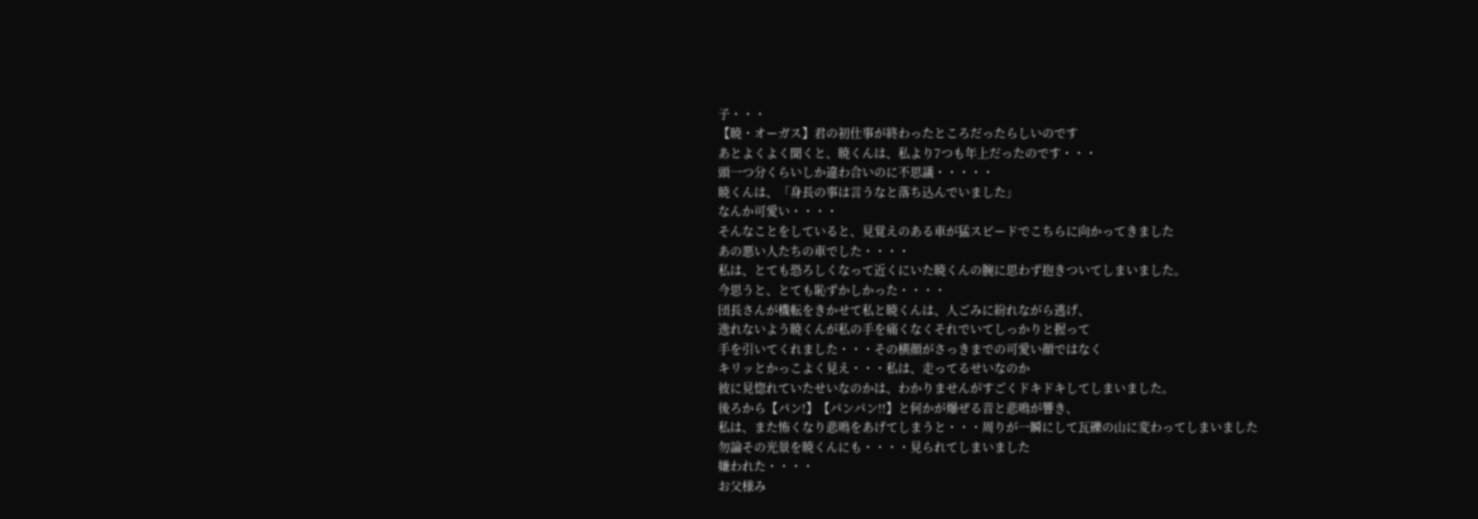子・・・
【暁・オーガス】君の初仕事が終わったところだったらしいのです
あとよくよく聞くと、暁くんは、私より7つも年上だったのです・・・
頭一つ分くらいしか違わ合いのに不思議・・・・・
暁くんは、「身長の事は言うなと落ち込んでいました」
なんか可愛い・・・・
そんなことをしていると、見覚えのある車が猛スピードでこちらに向かってきました
あの悪い人たちの車でした・・・・
私は、とても恐ろしくなって近くにいた暁くんの腕に思わず抱きついてしまいました。
今思うと、とても恥ずかしかった・・・・
団長さんが機転をきかせて私と暁くんは、人ごみに紛れながら逃げ、
逸れないよう暁くんが私の手を痛くなくそれでいてしっかりと握って
手を引いてくれました・・・その横顔がさっきまでの可愛い顔ではなく
キリッとかっこよく見え・・・私は、走ってるせいなのか
彼に見惚れていたせいなのかは、わかりませんがすごくドキドキしてしまいました。
後ろから【パン!】【パンパン!!】と何かが爆ぜる音と悲鳴が響き、
私は、また怖くなり悲鳴をあげてしまうと・・・周りが一瞬にして瓦礫の山に変わってしまいました
勿論その光景を暁くんにも・・・・見られてしまいました
嫌われた・・・・
お父様み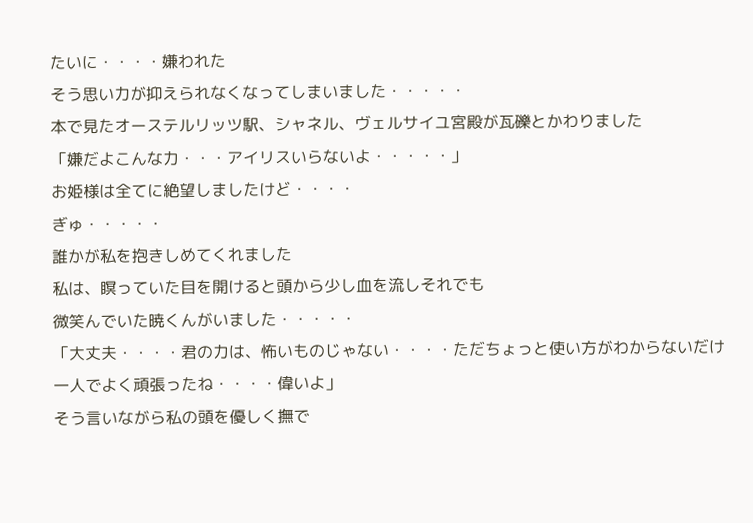たいに・・・・嫌われた
そう思い力が抑えられなくなってしまいました・・・・・
本で見たオーステルリッツ駅、シャネル、ヴェルサイユ宮殿が瓦礫とかわりました
「嫌だよこんな力・・・アイリスいらないよ・・・・・」
お姫様は全てに絶望しましたけど・・・・
ぎゅ・・・・・
誰かが私を抱きしめてくれました
私は、瞑っていた目を開けると頭から少し血を流しそれでも
微笑んでいた暁くんがいました・・・・・
「大丈夫・・・・君の力は、怖いものじゃない・・・・ただちょっと使い方がわからないだけ
一人でよく頑張ったね・・・・偉いよ」
そう言いながら私の頭を優しく撫で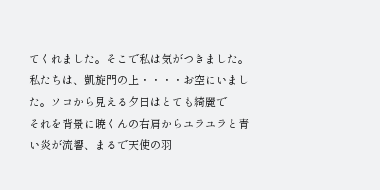てくれました。そこで私は気がつきました。
私たちは、凱旋門の上・・・・お空にいました。ソコから見える夕日はとても綺麗で
それを背景に暁くんの右肩からユラユラと青い炎が流響、まるで天使の羽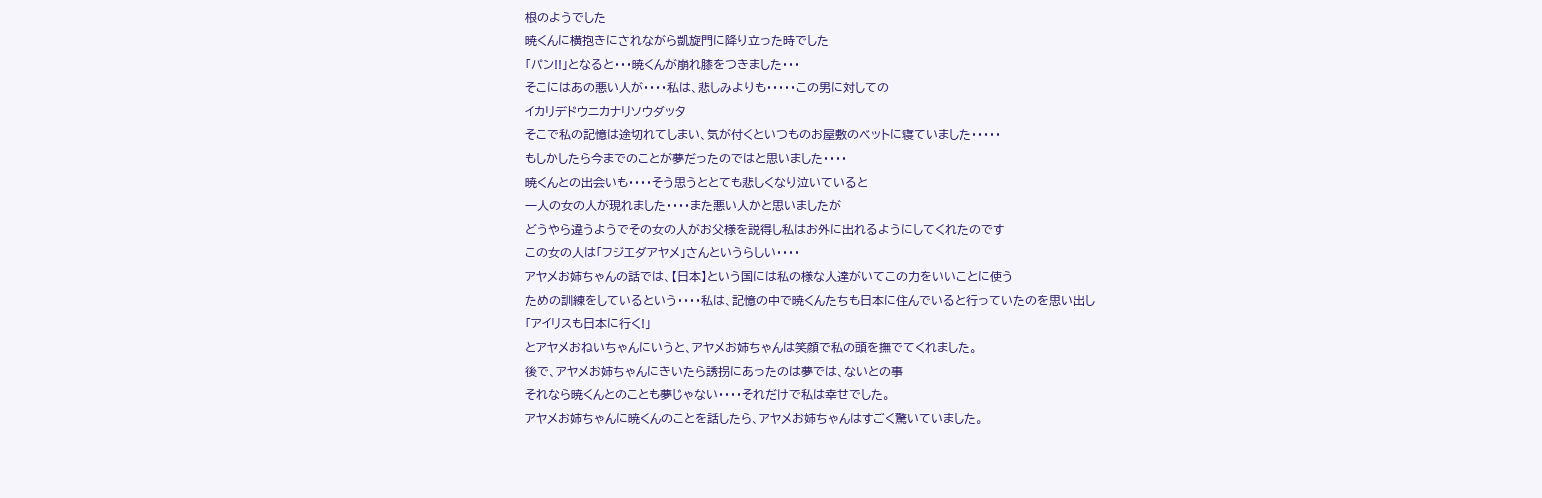根のようでした
暁くんに横抱きにされながら凱旋門に降り立った時でした
「パン!!」となると・・・暁くんが崩れ膝をつきました・・・
そこにはあの悪い人が・・・・私は、悲しみよりも・・・・・この男に対しての
イカリデドウニカナリソウダッタ
そこで私の記憶は途切れてしまい、気が付くといつものお屋敷のベットに寝ていました・・・・・
もしかしたら今までのことが夢だったのではと思いました・・・・
暁くんとの出会いも・・・・そう思うととても悲しくなり泣いていると
一人の女の人が現れました・・・・また悪い人かと思いましたが
どうやら違うようでその女の人がお父様を説得し私はお外に出れるようにしてくれたのです
この女の人は「フジエダアヤメ」さんというらしい・・・・
アヤメお姉ちゃんの話では、【日本】という国には私の様な人達がいてこの力をいいことに使う
ための訓練をしているという・・・・私は、記憶の中で暁くんたちも日本に住んでいると行っていたのを思い出し
「アイリスも日本に行く!」
とアヤメおねいちゃんにいうと、アヤメお姉ちゃんは笑顔で私の頭を撫でてくれました。
後で、アヤメお姉ちゃんにきいたら誘拐にあったのは夢では、ないとの事
それなら暁くんとのことも夢じゃない・・・・それだけで私は幸せでした。
アヤメお姉ちゃんに暁くんのことを話したら、アヤメお姉ちゃんはすごく驚いていました。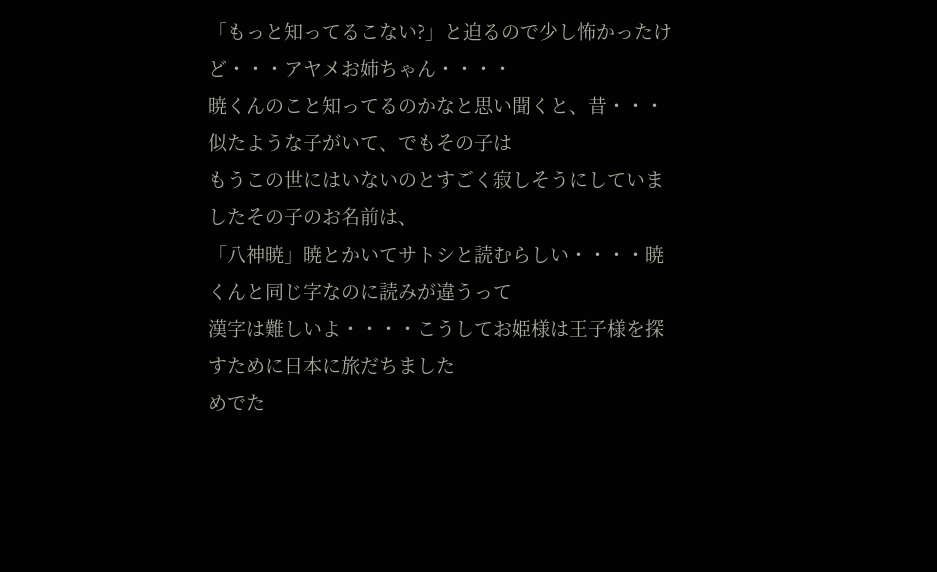「もっと知ってるこない?」と迫るので少し怖かったけど・・・アヤメお姉ちゃん・・・・
暁くんのこと知ってるのかなと思い聞くと、昔・・・似たような子がいて、でもその子は
もうこの世にはいないのとすごく寂しそうにしていましたその子のお名前は、
「八神暁」暁とかいてサトシと読むらしい・・・・暁くんと同じ字なのに読みが違うって
漢字は難しいよ・・・・こうしてお姫様は王子様を探すために日本に旅だちました
めでた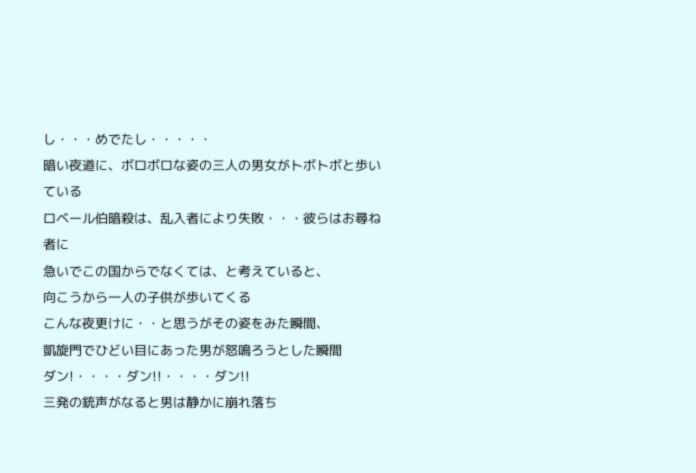し・・・めでたし・・・・・
暗い夜道に、ボロボロな姿の三人の男女がトボトボと歩いている
ロベール伯暗殺は、乱入者により失敗・・・彼らはお尋ね者に
急いでこの国からでなくては、と考えていると、
向こうから一人の子供が歩いてくる
こんな夜更けに・・と思うがその姿をみた瞬間、
凱旋門でひどい目にあった男が怒鳴ろうとした瞬間
ダン!・・・・ダン!!・・・・ダン!!
三発の銃声がなると男は静かに崩れ落ち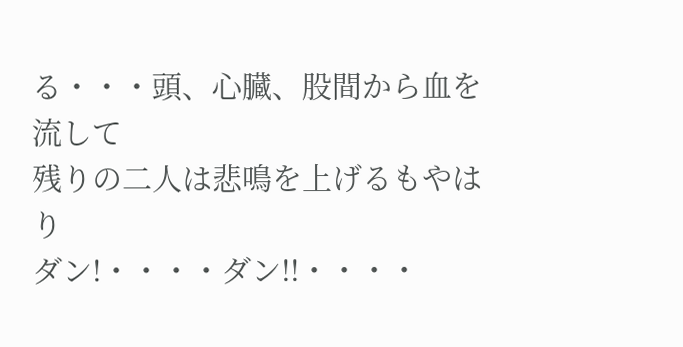る・・・頭、心臓、股間から血を流して
残りの二人は悲鳴を上げるもやはり
ダン!・・・・ダン!!・・・・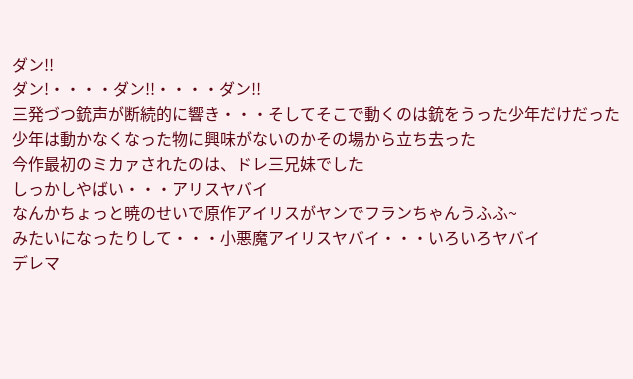ダン!!
ダン!・・・・ダン!!・・・・ダン!!
三発づつ銃声が断続的に響き・・・そしてそこで動くのは銃をうった少年だけだった
少年は動かなくなった物に興味がないのかその場から立ち去った
今作最初のミカァされたのは、ドレ三兄妹でした
しっかしやばい・・・アリスヤバイ
なんかちょっと暁のせいで原作アイリスがヤンでフランちゃんうふふ~
みたいになったりして・・・小悪魔アイリスヤバイ・・・いろいろヤバイ
デレマ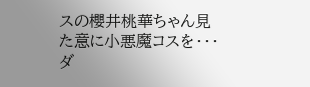スの櫻井桃華ちゃん見た意に小悪魔コスを・・・
ダ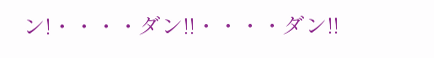ン!・・・・ダン!!・・・・ダン!!